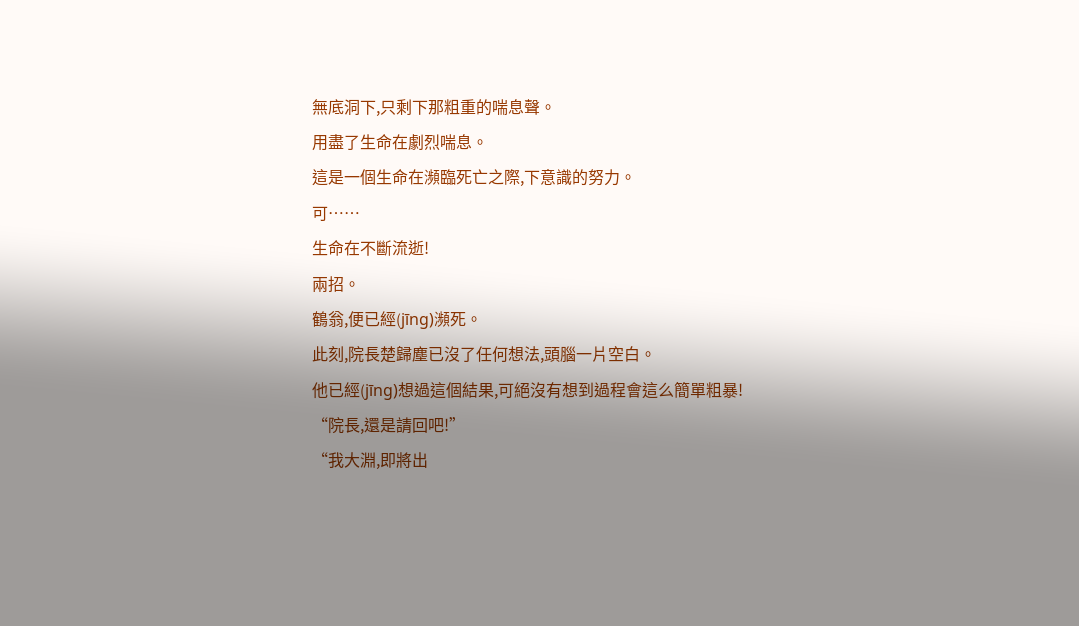無底洞下,只剩下那粗重的喘息聲。
用盡了生命在劇烈喘息。
這是一個生命在瀕臨死亡之際,下意識的努力。
可……
生命在不斷流逝!
兩招。
鶴翁,便已經(jīng)瀕死。
此刻,院長楚歸塵已沒了任何想法,頭腦一片空白。
他已經(jīng)想過這個結果,可絕沒有想到過程會這么簡單粗暴!
“院長,還是請回吧!”
“我大淵,即將出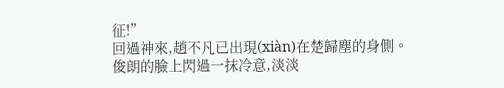征!”
回過神來,趙不凡已出現(xiàn)在楚歸塵的身側。
俊朗的臉上閃過一抹冷意,淡淡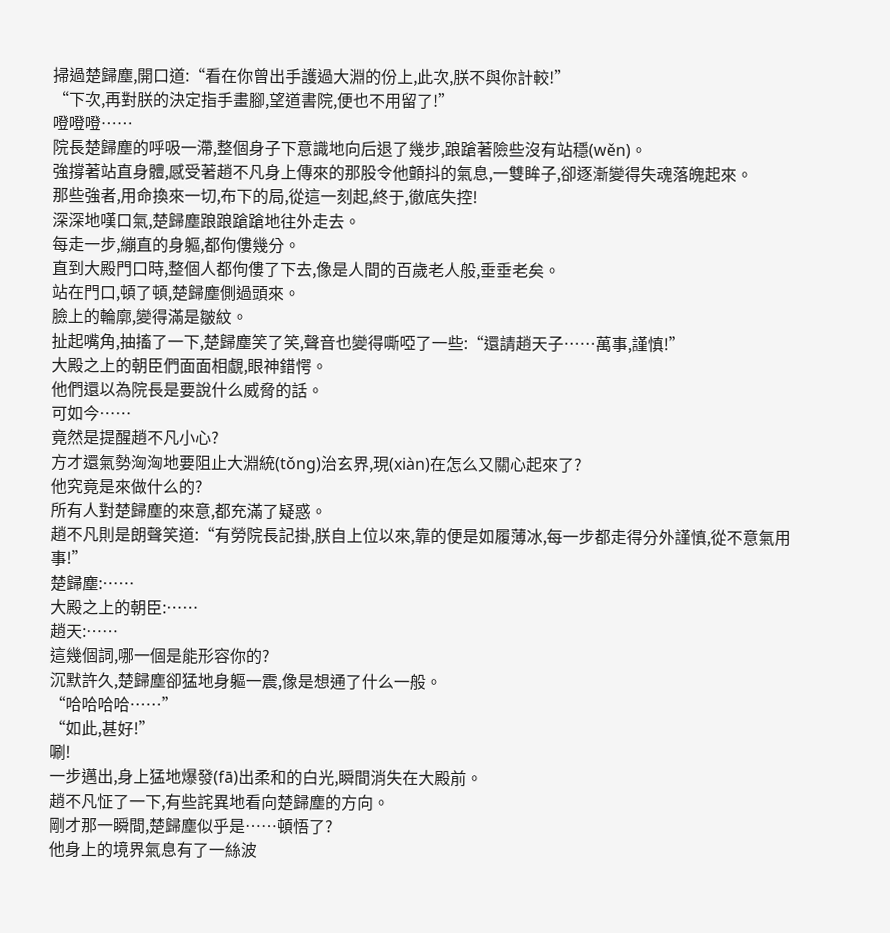掃過楚歸塵,開口道:“看在你曾出手護過大淵的份上,此次,朕不與你計較!”
“下次,再對朕的決定指手畫腳,望道書院,便也不用留了!”
噔噔噔……
院長楚歸塵的呼吸一滯,整個身子下意識地向后退了幾步,踉蹌著險些沒有站穩(wěn)。
強撐著站直身體,感受著趙不凡身上傳來的那股令他顫抖的氣息,一雙眸子,卻逐漸變得失魂落魄起來。
那些強者,用命換來一切,布下的局,從這一刻起,終于,徹底失控!
深深地嘆口氣,楚歸塵踉踉蹌蹌地往外走去。
每走一步,繃直的身軀,都佝僂幾分。
直到大殿門口時,整個人都佝僂了下去,像是人間的百歲老人般,垂垂老矣。
站在門口,頓了頓,楚歸塵側過頭來。
臉上的輪廓,變得滿是皺紋。
扯起嘴角,抽搐了一下,楚歸塵笑了笑,聲音也變得嘶啞了一些:“還請趙天子……萬事,謹慎!”
大殿之上的朝臣們面面相覷,眼神錯愕。
他們還以為院長是要說什么威脅的話。
可如今……
竟然是提醒趙不凡小心?
方才還氣勢洶洶地要阻止大淵統(tǒng)治玄界,現(xiàn)在怎么又關心起來了?
他究竟是來做什么的?
所有人對楚歸塵的來意,都充滿了疑惑。
趙不凡則是朗聲笑道:“有勞院長記掛,朕自上位以來,靠的便是如履薄冰,每一步都走得分外謹慎,從不意氣用事!”
楚歸塵:……
大殿之上的朝臣:……
趙天:……
這幾個詞,哪一個是能形容你的?
沉默許久,楚歸塵卻猛地身軀一震,像是想通了什么一般。
“哈哈哈哈……”
“如此,甚好!”
唰!
一步邁出,身上猛地爆發(fā)出柔和的白光,瞬間消失在大殿前。
趙不凡怔了一下,有些詫異地看向楚歸塵的方向。
剛才那一瞬間,楚歸塵似乎是……頓悟了?
他身上的境界氣息有了一絲波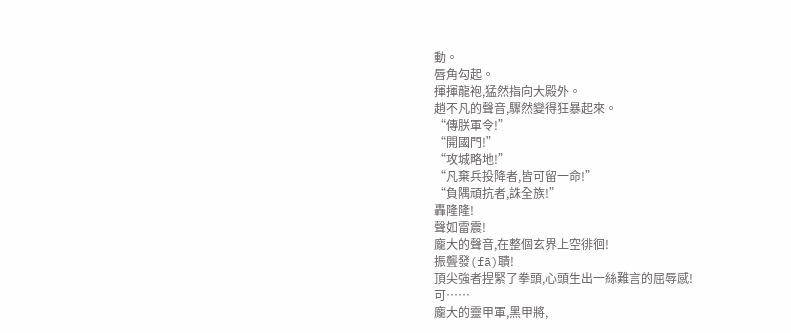動。
唇角勾起。
揮揮龍袍,猛然指向大殿外。
趙不凡的聲音,驟然變得狂暴起來。
“傳朕軍令!”
“開國門!”
“攻城略地!”
“凡棄兵投降者,皆可留一命!”
“負隅頑抗者,誅全族!”
轟隆隆!
聲如雷震!
龐大的聲音,在整個玄界上空徘徊!
振聾發(fā)聵!
頂尖強者捏緊了拳頭,心頭生出一絲難言的屈辱感!
可……
龐大的靈甲軍,黑甲將,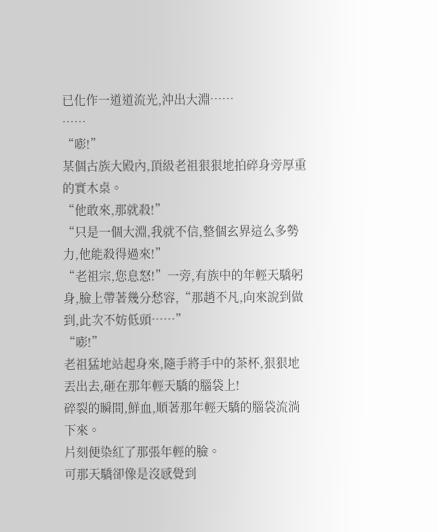已化作一道道流光,沖出大淵……
……
“嘭!”
某個古族大殿內,頂級老祖狠狠地拍碎身旁厚重的實木桌。
“他敢來,那就殺!”
“只是一個大淵,我就不信,整個玄界這么多勢力,他能殺得過來!”
“老祖宗,您息怒!”一旁,有族中的年輕天驕躬身,臉上帶著幾分愁容,“那趙不凡,向來說到做到,此次不妨低頭……”
“嘭!”
老祖猛地站起身來,隨手將手中的茶杯,狠狠地丟出去,砸在那年輕天驕的腦袋上!
碎裂的瞬間,鮮血,順著那年輕天驕的腦袋流淌下來。
片刻便染紅了那張年輕的臉。
可那天驕卻像是沒感覺到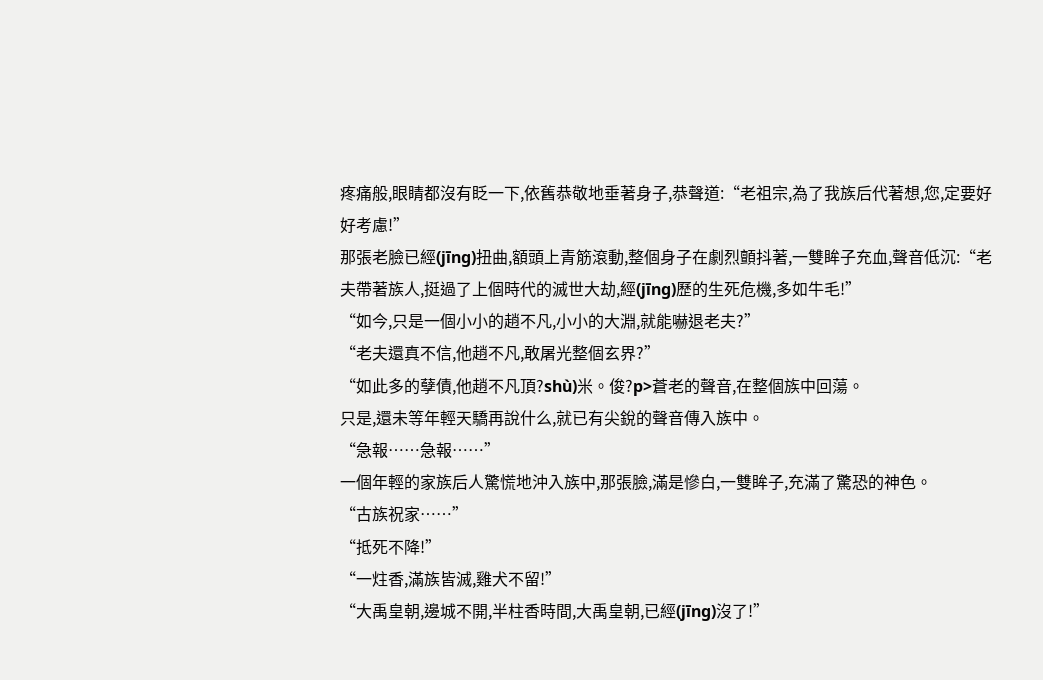疼痛般,眼睛都沒有眨一下,依舊恭敬地垂著身子,恭聲道:“老祖宗,為了我族后代著想,您,定要好好考慮!”
那張老臉已經(jīng)扭曲,額頭上青筋滾動,整個身子在劇烈顫抖著,一雙眸子充血,聲音低沉:“老夫帶著族人,挺過了上個時代的滅世大劫,經(jīng)歷的生死危機,多如牛毛!”
“如今,只是一個小小的趙不凡,小小的大淵,就能嚇退老夫?”
“老夫還真不信,他趙不凡,敢屠光整個玄界?”
“如此多的孽債,他趙不凡頂?shù)米。俊?p>蒼老的聲音,在整個族中回蕩。
只是,還未等年輕天驕再說什么,就已有尖銳的聲音傳入族中。
“急報……急報……”
一個年輕的家族后人驚慌地沖入族中,那張臉,滿是慘白,一雙眸子,充滿了驚恐的神色。
“古族祝家……”
“抵死不降!”
“一炷香,滿族皆滅,雞犬不留!”
“大禹皇朝,邊城不開,半柱香時間,大禹皇朝,已經(jīng)沒了!”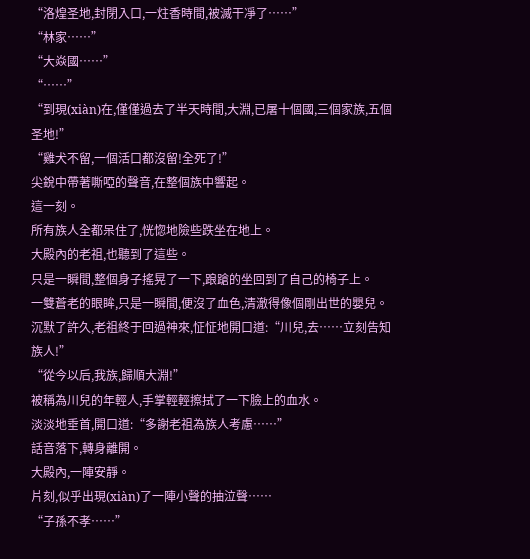“洛煌圣地,封閉入口,一炷香時間,被滅干凈了……”
“林家……”
“大焱國……”
“……”
“到現(xiàn)在,僅僅過去了半天時間,大淵,已屠十個國,三個家族,五個圣地!”
“雞犬不留,一個活口都沒留!全死了!”
尖銳中帶著嘶啞的聲音,在整個族中響起。
這一刻。
所有族人全都呆住了,恍惚地險些跌坐在地上。
大殿內的老祖,也聽到了這些。
只是一瞬間,整個身子搖晃了一下,踉蹌的坐回到了自己的椅子上。
一雙蒼老的眼眸,只是一瞬間,便沒了血色,清澈得像個剛出世的嬰兒。
沉默了許久,老祖終于回過神來,怔怔地開口道:“川兒,去……立刻告知族人!”
“從今以后,我族,歸順大淵!”
被稱為川兒的年輕人,手掌輕輕擦拭了一下臉上的血水。
淡淡地垂首,開口道:“多謝老祖為族人考慮……”
話音落下,轉身離開。
大殿內,一陣安靜。
片刻,似乎出現(xiàn)了一陣小聲的抽泣聲……
“子孫不孝……”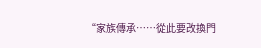“家族傳承……從此要改換門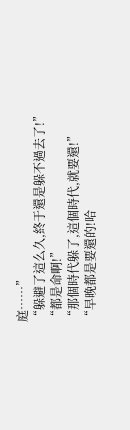庭……”
“躲避了這么久,終于還是躲不過去了!”
“都是命啊!”
“那個時代躲了,這個時代,就要還!”
“早晚都是要還的!哈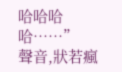哈哈哈哈……”
聲音,狀若瘋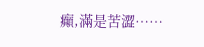癲,滿是苦澀……